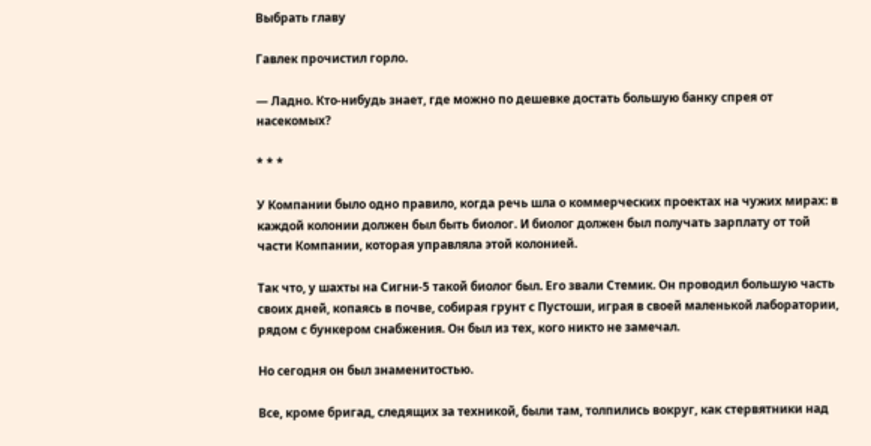Выбрать главу

Гавлек прочистил горло.

— Ладно. Кто-нибудь знает, где можно по дешевке достать большую банку спрея от насекомых?

* * *

У Компании было одно правило, когда речь шла о коммерческих проектах на чужих мирах: в каждой колонии должен был быть биолог. И биолог должен был получать зарплату от той части Компании, которая управляла этой колонией.

Так что, у шахты на Сигни-5 такой биолог был. Его звали Стемик. Oн проводил большую часть своих дней, копаясь в почве, собирая грунт с Пустоши, играя в своей маленькой лаборатории, рядом с бункером снабжения. Он был из тех, кого никто не замечал.

Но сегодня он был знаменитостью.

Все, кроме бригад, следящих за техникой, были там, толпились вокруг, как стервятники над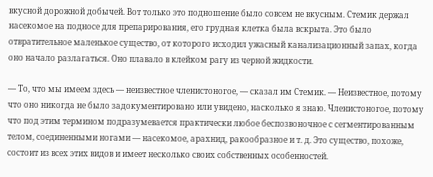вкусной дорожной добычей. Вот только это подношение было совсем не вкусным. Стемик держал насекомое на подносе для препарирования, его грудная клетка была вскрыта. Это было отвратительное маленькое существо, от которого исходил ужасный канализационный запах, когда оно начало разлагаться. Оно плавало в клейком рагу из черной жидкости.

— То, что мы имеем здесь — неизвестное членистоногое, — сказал им Стемик. — Неизвестное, потому что оно никогда не было задокументировано или увидено, насколько я знаю. Членистоногое, потому что под этим термином подразумевается практически любое беспозвоночное с сегментированным телом, соединенными ногами — насекомое, арахнид, ракообразное и т. д. Это существо, похоже, состоит из всех этих видов и имеет несколько своих собственных особенностей.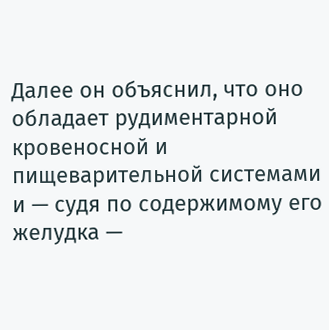Далее он объяснил, что оно обладает рудиментарной кровеносной и пищеварительной системами и — судя по содержимому его желудка —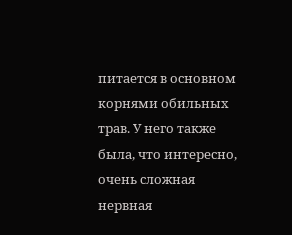питается в основном корнями обильных трав. У него также была, что интересно, очень сложная нервная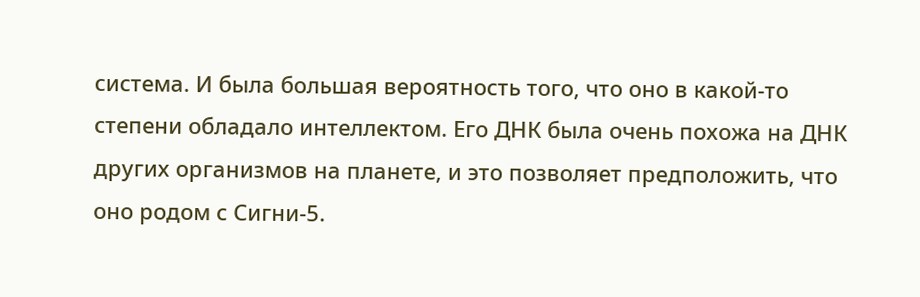система. И была большая вероятность того, что оно в какой-то степени обладало интеллектом. Его ДНК была очень похожа на ДНК других организмов на планете, и это позволяет предположить, что оно родом с Сигни-5.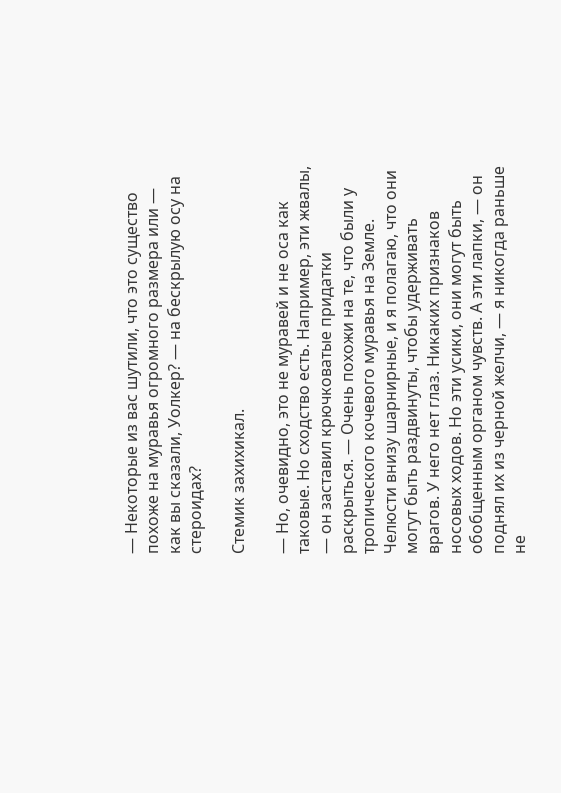— Некоторые из вас шутили, что это существо похоже на муравья огромного размера или — как вы сказали, Уолкер? — на бескрылую осу на стероидах?

Стемик захихикал.

— Но, очевидно, это не муравей и не оса как таковые. Но сходство есть. Например, эти жвалы, — он заставил крючковатые придатки раскрыться. — Очень похожи на те, что были у тропического кочевого муравья на Земле. Челюсти внизу шарнирные, и я полагаю, что они могут быть раздвинуты, чтобы удерживать врагов. У него нет глаз. Никаких признаков носовых ходов. Но эти усики, они могут быть обобщенным органом чувств. А эти лапки, — он поднял их из черной желчи, — я никогда раньше не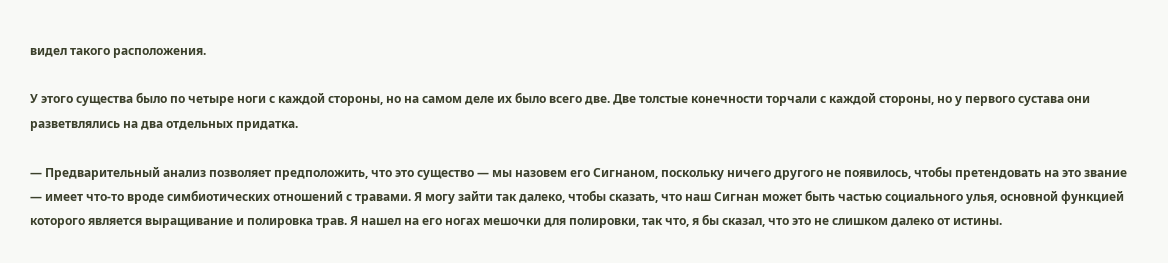видел такого расположения.

У этого существа было по четыре ноги с каждой стороны, но на самом деле их было всего две. Две толстые конечности торчали с каждой стороны, но у первого сустава они разветвлялись на два отдельных придатка.

— Предварительный анализ позволяет предположить, что это существо — мы назовем его Сигнаном, поскольку ничего другого не появилось, чтобы претендовать на это звание — имеет что-то вроде симбиотических отношений с травами. Я могу зайти так далеко, чтобы сказать, что наш Сигнан может быть частью социального улья, основной функцией которого является выращивание и полировка трав. Я нашел на его ногах мешочки для полировки, так что, я бы сказал, что это не слишком далеко от истины.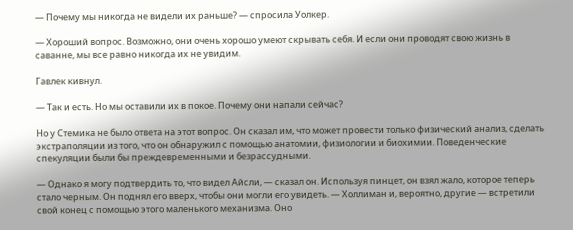— Почему мы никогда не видели их раньше? — спросила Уолкер.

— Хороший вопрос. Возможно, они очень хорошо умеют скрывать себя. И если они проводят свою жизнь в саванне, мы все равно никогда их не увидим.

Гавлек кивнул.

— Так и есть. Но мы оставили их в покое. Почему они напали сейчас?

Но у Стемика не было ответа на этот вопрос. Он сказал им, что может провести только физический анализ, сделать экстраполяции из того, что он обнаружил с помощью анатомии, физиологии и биохимии. Поведенческие спекуляции были бы преждевременными и безрассудными.

— Однако я могу подтвердить то, что видел Айсли, — сказал он. Используя пинцет, он взял жало, которое теперь стало черным. Он поднял его вверх, чтобы они могли его увидеть. — Холлиман и, вероятно, другие — встретили свой конец с помощью этого маленького механизма. Оно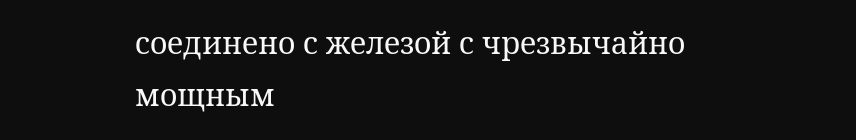соединено с железой с чрезвычайно мощным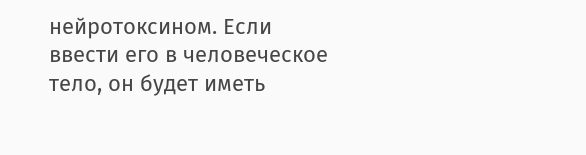нейротоксином. Если ввести его в человеческое тело, он будет иметь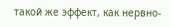такой же эффект, как нервно-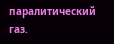паралитический газ.